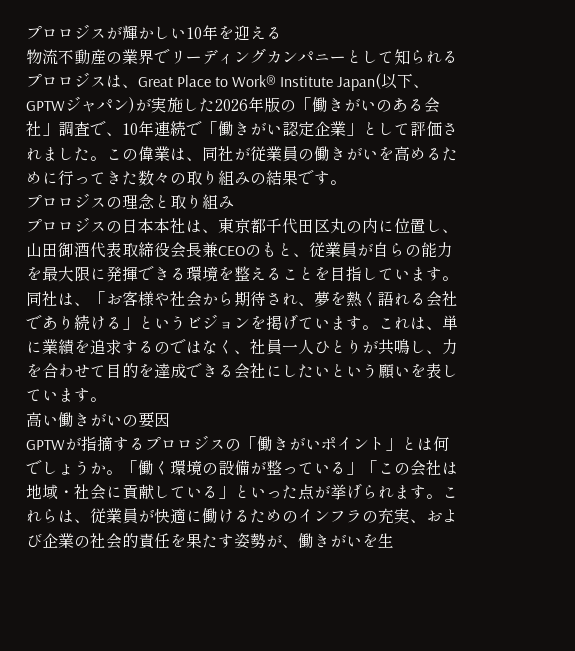プロロジスが輝かしい10年を迎える
物流不動産の業界でリーディングカンパニーとして知られるプロロジスは、Great Place to Work® Institute Japan(以下、GPTWジャパン)が実施した2026年版の「働きがいのある会社」調査で、10年連続で「働きがい認定企業」として評価されました。この偉業は、同社が従業員の働きがいを高めるために行ってきた数々の取り組みの結果です。
プロロジスの理念と取り組み
プロロジスの日本本社は、東京都千代田区丸の内に位置し、山田御酒代表取締役会長兼CEOのもと、従業員が自らの能力を最大限に発揮できる環境を整えることを目指しています。同社は、「お客様や社会から期待され、夢を熱く語れる会社であり続ける」というビジョンを掲げています。これは、単に業績を追求するのではなく、社員一人ひとりが共鳴し、力を合わせて目的を達成できる会社にしたいという願いを表しています。
高い働きがいの要因
GPTWが指摘するプロロジスの「働きがいポイント」とは何でしょうか。「働く環境の設備が整っている」「この会社は地域・社会に貢献している」といった点が挙げられます。これらは、従業員が快適に働けるためのインフラの充実、および企業の社会的責任を果たす姿勢が、働きがいを生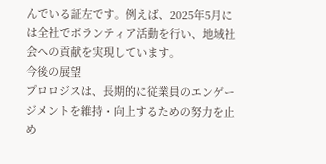んでいる証左です。例えば、2025年5月には全社でボランティア活動を行い、地域社会への貢献を実現しています。
今後の展望
プロロジスは、長期的に従業員のエンゲージメントを維持・向上するための努力を止め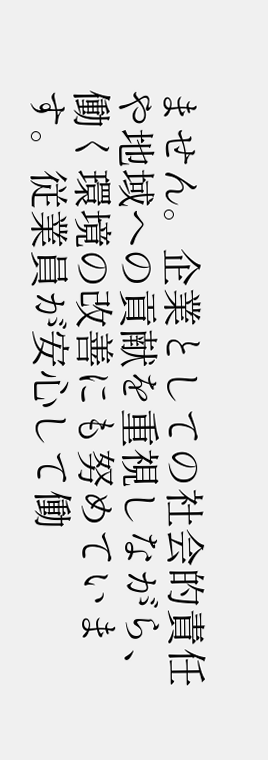ません。企業としての社会的責任や地域への貢献を重視しながら、働く環境の改善にも努めています。従業員が安心して働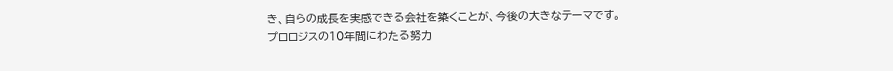き、自らの成長を実感できる会社を築くことが、今後の大きなテーマです。
プロロジスの10年間にわたる努力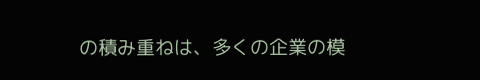の積み重ねは、多くの企業の模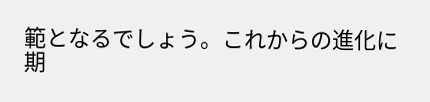範となるでしょう。これからの進化に期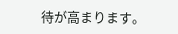待が高まります。